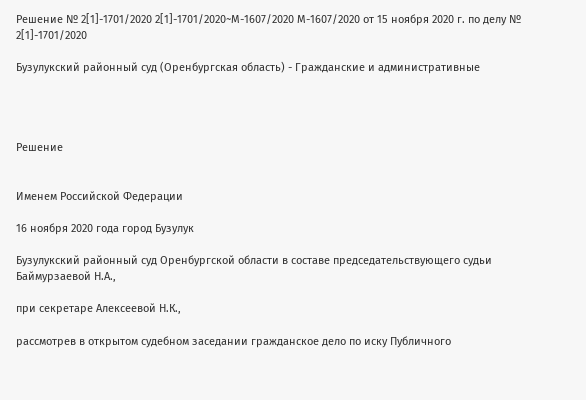Решение № 2[1]-1701/2020 2[1]-1701/2020~М-1607/2020 М-1607/2020 от 15 ноября 2020 г. по делу № 2[1]-1701/2020

Бузулукский районный суд (Оренбургская область) - Гражданские и административные




Решение


Именем Российской Федерации

16 ноября 2020 года город Бузулук

Бузулукский районный суд Оренбургской области в составе председательствующего судьи Баймурзаевой Н.А.,

при секретаре Алексеевой Н.К.,

рассмотрев в открытом судебном заседании гражданское дело по иску Публичного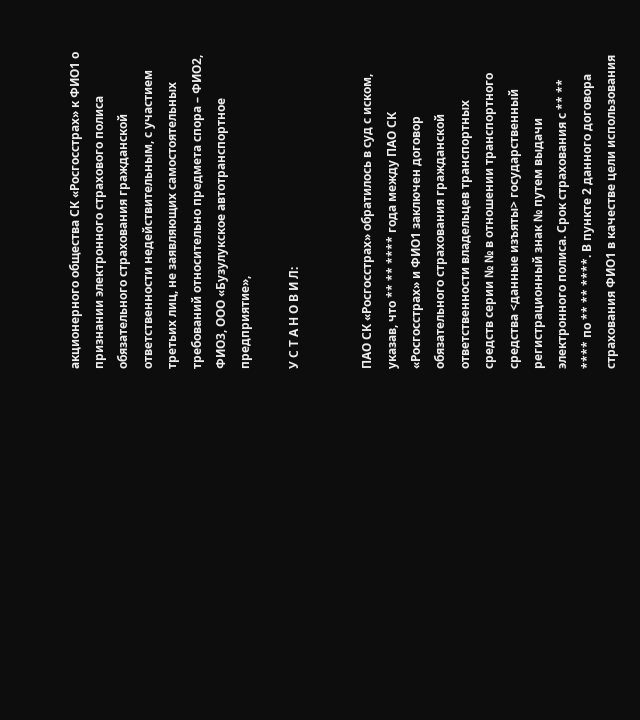акционерного общества СК «Росгосстрах» к ФИО1 о признании электронного страхового полиса обязательного страхования гражданской ответственности недействительным, с участием третьих лиц, не заявляющих самостоятельных требований относительно предмета спора – ФИО2, ФИО3, ООО «Бузулукское автотранспортное предприятие»,

У С Т А Н О В И Л:


ПАО СК «Росгосстрах» обратилось в суд с иском, указав, что ** ** **** года между ПАО СК «Росгосстрах» и ФИО1 заключен договор обязательного страхования гражданской ответственности владельцев транспортных средств серии № № в отношении транспортного средства <данные изъяты> государственный регистрационный знак № путем выдачи электронного полиса. Срок страхования с ** ** **** по ** ** ****. В пункте 2 данного договора страхования ФИО1 в качестве цели использования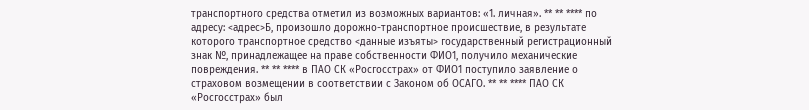транспортного средства отметил из возможных вариантов: «1. личная». ** ** **** по адресу: <адрес>Б, произошло дорожно-транспортное происшествие, в результате которого транспортное средство <данные изъяты> государственный регистрационный знак №, принадлежащее на праве собственности ФИО1, получило механические повреждения. ** ** **** в ПАО СК «Росгосстрах» от ФИО1 поступило заявление о страховом возмещении в соответствии с Законом об ОСАГО. ** ** **** ПАО СК «Росгосстрах» был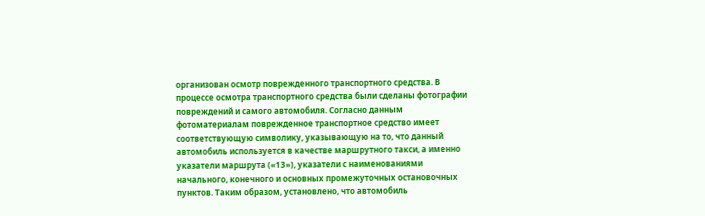организован осмотр поврежденного транспортного средства. В процессе осмотра транспортного средства были сделаны фотографии повреждений и самого автомобиля. Согласно данным фотоматериалам поврежденное транспортное средство имеет соответствующую символику, указывающую на то, что данный автомобиль используется в качестве маршрутного такси, а именно указатели маршрута («13»), указатели с наименованиями начального, конечного и основных промежуточных остановочных пунктов. Таким образом, установлено, что автомобиль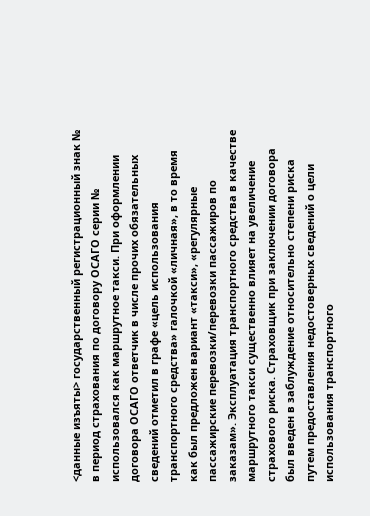<данные изъяты> государственный регистрационный знак № в период страхования по договору ОСАГО серии № использовался как маршрутное такси. При оформлении договора ОСАГО ответчик в числе прочих обязательных сведений отметил в графе «цель использования транспортного средства» галочкой «личная», в то время как был предложен вариант «такси», «регулярные пассажирские перевозки/перевозки пассажиров по заказам». Эксплуатация транспортного средства в качестве маршрутного такси существенно влияет на увеличение страхового риска. Страховщик при заключении договора был введен в заблуждение относительно степени риска путем предоставления недостоверных сведений о цели использования транспортного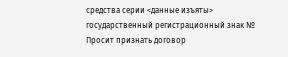средства серии <данные изъяты> государственный регистрационный знак № Просит признать договор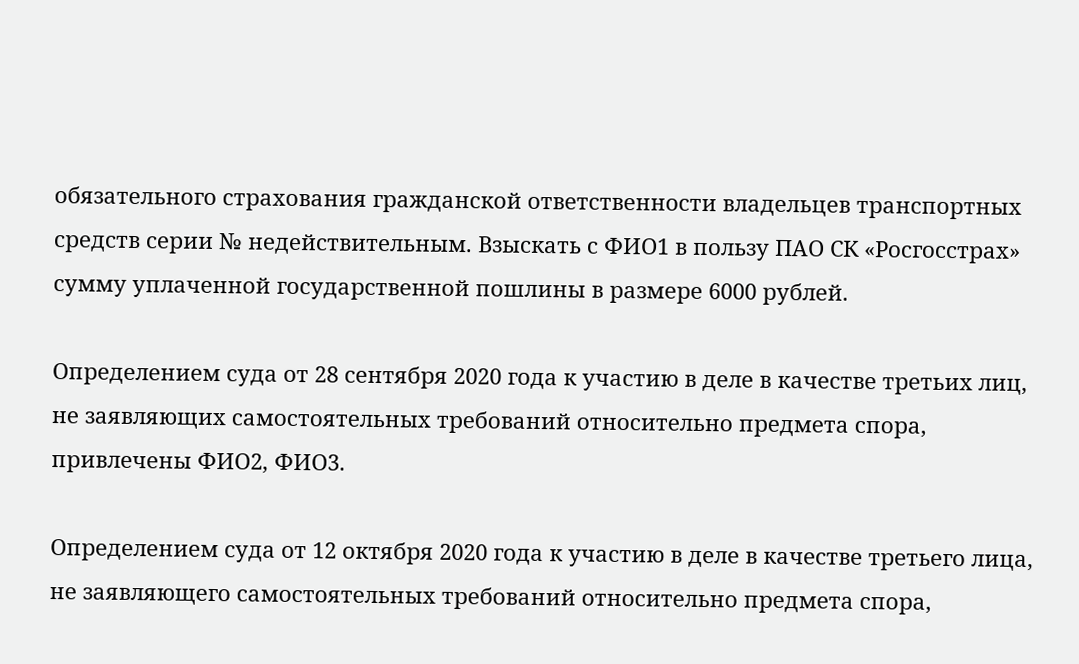обязательного страхования гражданской ответственности владельцев транспортных средств серии № недействительным. Взыскать с ФИО1 в пользу ПАО СК «Росгосстрах» сумму уплаченной государственной пошлины в размере 6000 рублей.

Определением суда от 28 сентября 2020 года к участию в деле в качестве третьих лиц, не заявляющих самостоятельных требований относительно предмета спора, привлечены ФИО2, ФИО3.

Определением суда от 12 октября 2020 года к участию в деле в качестве третьего лица, не заявляющего самостоятельных требований относительно предмета спора,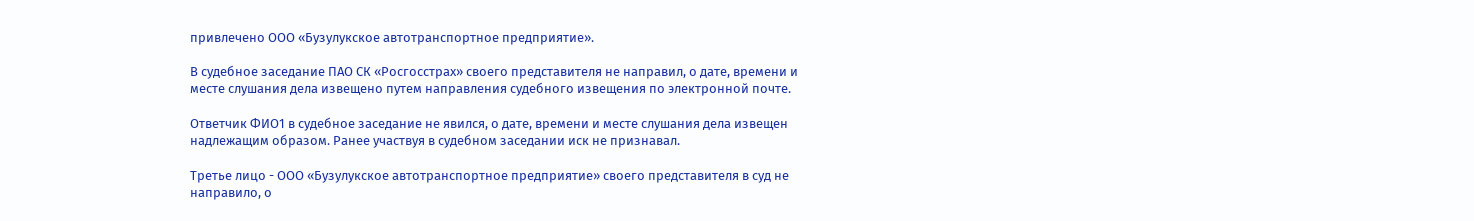привлечено ООО «Бузулукское автотранспортное предприятие».

В судебное заседание ПАО СК «Росгосстрах» своего представителя не направил, о дате, времени и месте слушания дела извещено путем направления судебного извещения по электронной почте.

Ответчик ФИО1 в судебное заседание не явился, о дате, времени и месте слушания дела извещен надлежащим образом. Ранее участвуя в судебном заседании иск не признавал.

Третье лицо - ООО «Бузулукское автотранспортное предприятие» своего представителя в суд не направило, о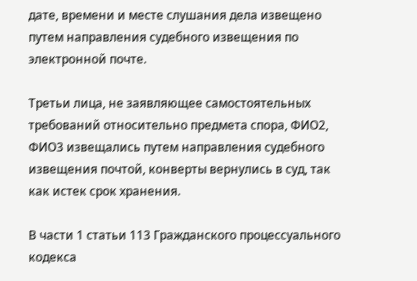дате, времени и месте слушания дела извещено путем направления судебного извещения по электронной почте.

Третьи лица, не заявляющее самостоятельных требований относительно предмета спора, ФИО2, ФИО3 извещались путем направления судебного извещения почтой, конверты вернулись в суд, так как истек срок хранения.

В части 1 статьи 113 Гражданского процессуального кодекса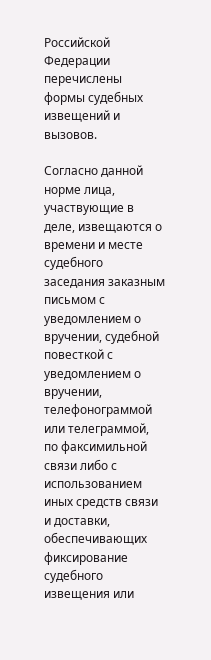Российской Федерации перечислены формы судебных извещений и вызовов.

Согласно данной норме лица, участвующие в деле, извещаются о времени и месте судебного заседания заказным письмом с уведомлением о вручении, судебной повесткой с уведомлением о вручении, телефонограммой или телеграммой, по факсимильной связи либо с использованием иных средств связи и доставки, обеспечивающих фиксирование судебного извещения или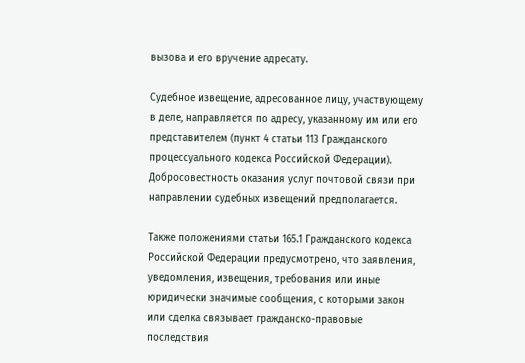вызова и его вручение адресату.

Судебное извещение, адресованное лицу, участвующему в деле, направляется по адресу, указанному им или его представителем (пункт 4 статьи 113 Гражданского процессуального кодекса Российской Федерации). Добросовестность оказания услуг почтовой связи при направлении судебных извещений предполагается.

Также положениями статьи 165.1 Гражданского кодекса Российской Федерации предусмотрено, что заявления, уведомления, извещения, требования или иные юридически значимые сообщения, с которыми закон или сделка связывает гражданско-правовые последствия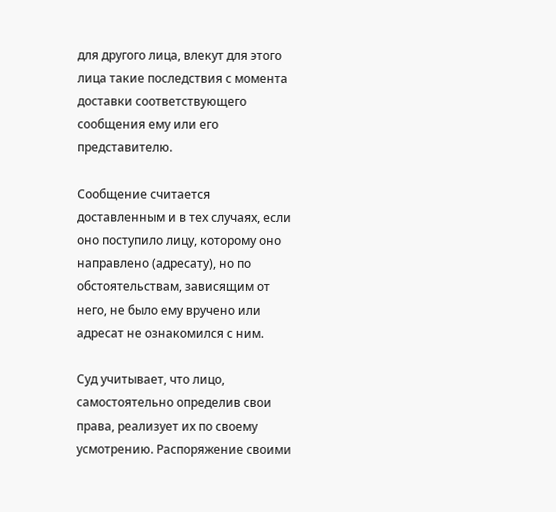для другого лица, влекут для этого лица такие последствия с момента доставки соответствующего сообщения ему или его представителю.

Сообщение считается доставленным и в тех случаях, если оно поступило лицу, которому оно направлено (адресату), но по обстоятельствам, зависящим от него, не было ему вручено или адресат не ознакомился с ним.

Суд учитывает, что лицо, самостоятельно определив свои права, реализует их по своему усмотрению. Распоряжение своими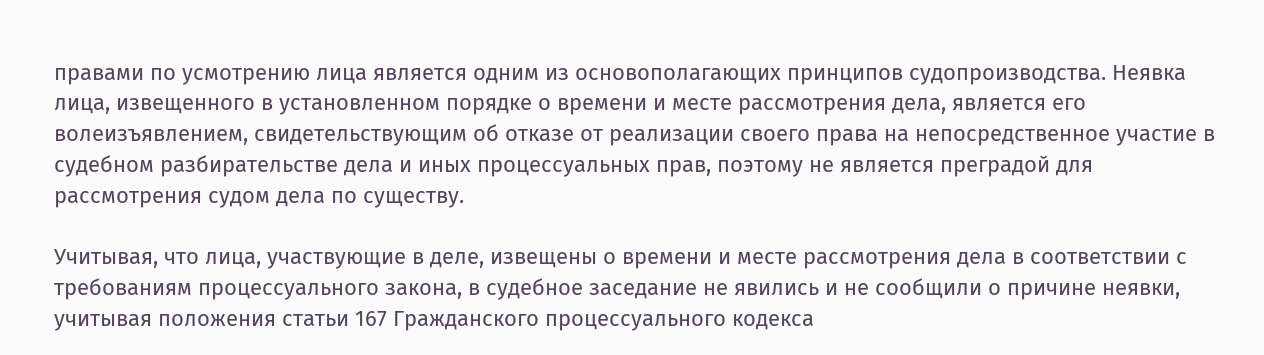правами по усмотрению лица является одним из основополагающих принципов судопроизводства. Неявка лица, извещенного в установленном порядке о времени и месте рассмотрения дела, является его волеизъявлением, свидетельствующим об отказе от реализации своего права на непосредственное участие в судебном разбирательстве дела и иных процессуальных прав, поэтому не является преградой для рассмотрения судом дела по существу.

Учитывая, что лица, участвующие в деле, извещены о времени и месте рассмотрения дела в соответствии с требованиям процессуального закона, в судебное заседание не явились и не сообщили о причине неявки, учитывая положения статьи 167 Гражданского процессуального кодекса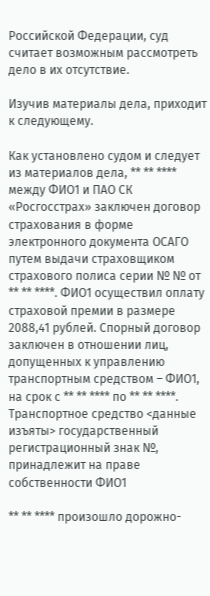Российской Федерации, суд считает возможным рассмотреть дело в их отсутствие.

Изучив материалы дела, приходит к следующему.

Как установлено судом и следует из материалов дела, ** ** **** между ФИО1 и ПАО СК «Росгосстрах» заключен договор страхования в форме электронного документа ОСАГО путем выдачи страховщиком страхового полиса серии № № от ** ** ****. ФИО1 осуществил оплату страховой премии в размере 2088,41 рублей. Спорный договор заключен в отношении лиц, допущенных к управлению транспортным средством – ФИО1, на срок с ** ** **** по ** ** ****. Транспортное средство <данные изъяты> государственный регистрационный знак №, принадлежит на праве собственности ФИО1

** ** **** произошло дорожно-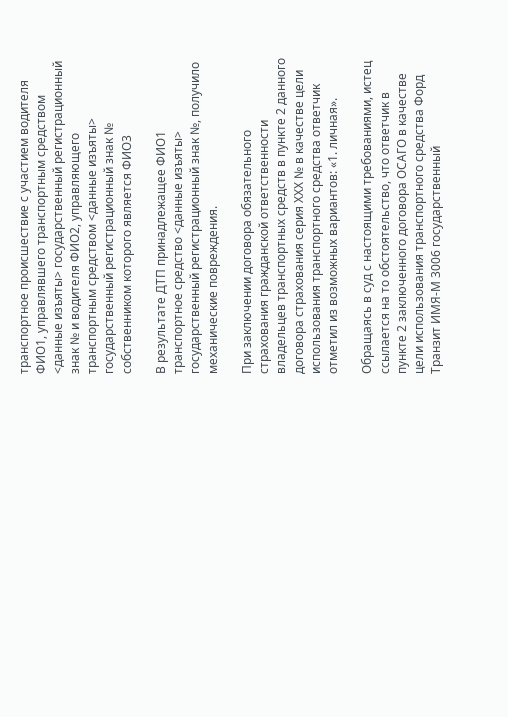транспортное происшествие с участием водителя ФИО1, управлявшего транспортным средством <данные изъяты> государственный регистрационный знак № и водителя ФИО2, управляющего транспортным средством <данные изъяты> государственный регистрационный знак № собственником которого является ФИО3

В результате ДТП принадлежащее ФИО1 транспортное средство <данные изъяты> государственный регистрационный знак №, получило механические повреждения.

При заключении договора обязательного страхования гражданской ответственности владельцев транспортных средств в пункте 2 данного договора страхования серия ХХХ № в качестве цели использования транспортного средства ответчик отметил из возможных вариантов: «1. личная».

Обращаясь в суд с настоящими требованиями, истец ссылается на то обстоятельство, что ответчик в пункте 2 заключенного договора ОСАГО в качестве цели использования транспортного средства Форд Транзит ИМЯ-М 3006 государственный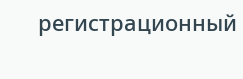регистрационный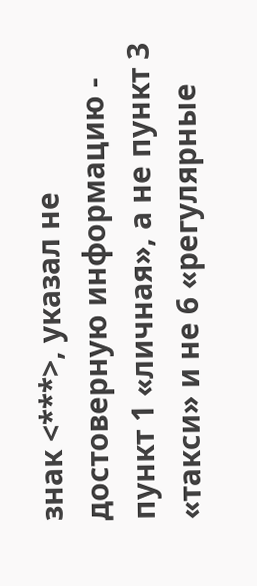знак <***>, указал не достоверную информацию - пункт 1 «личная», а не пункт 3 «такси» и не 6 «регулярные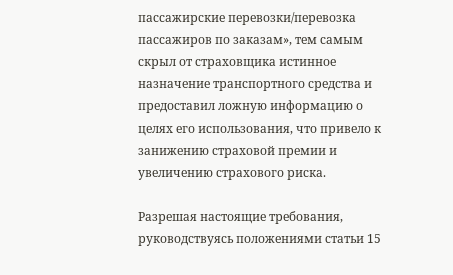пассажирские перевозки/перевозка пассажиров по заказам», тем самым скрыл от страховщика истинное назначение транспортного средства и предоставил ложную информацию о целях его использования, что привело к занижению страховой премии и увеличению страхового риска.

Разрешая настоящие требования, руководствуясь положениями статьи 15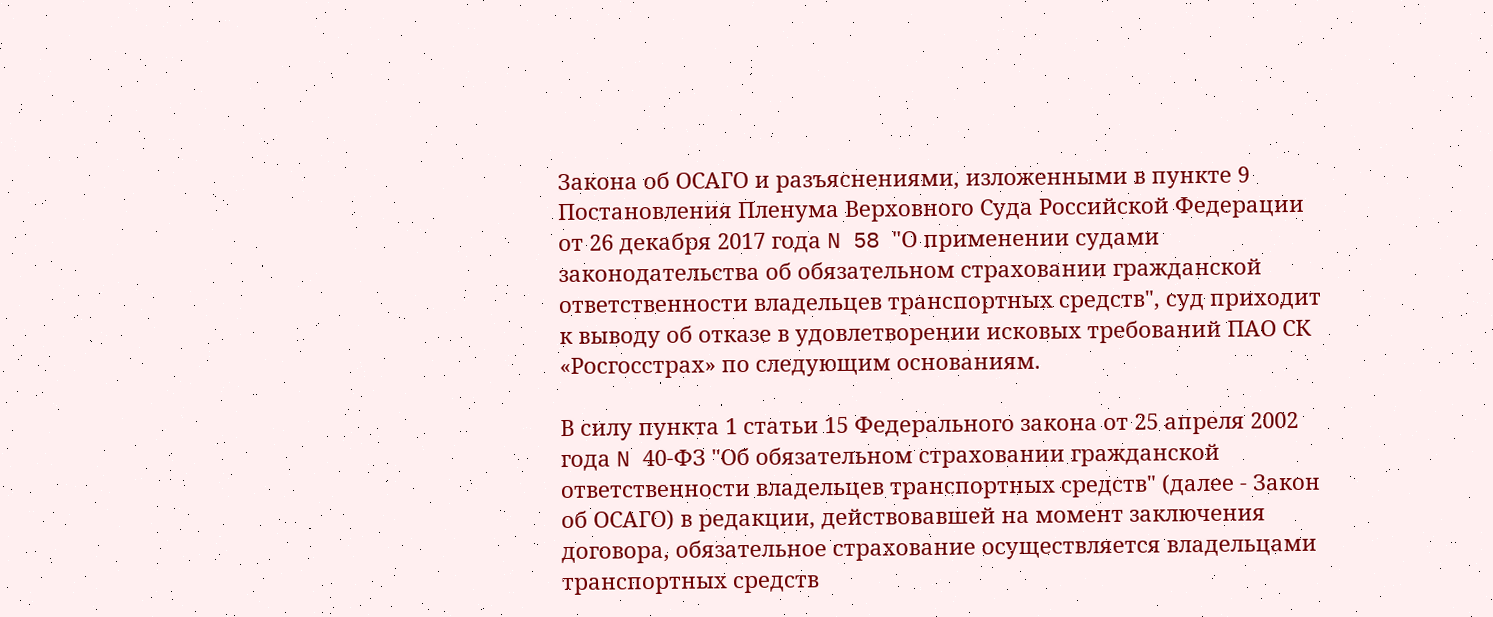Закона об ОСАГО и разъяснениями, изложенными в пункте 9 Постановления Пленума Верховного Суда Российской Федерации от 26 декабря 2017 года N 58 "О применении судами законодательства об обязательном страховании гражданской ответственности владельцев транспортных средств", суд приходит к выводу об отказе в удовлетворении исковых требований ПАО СК «Росгосстрах» по следующим основаниям.

В силу пункта 1 статьи 15 Федерального закона от 25 апреля 2002 года N 40-ФЗ "Об обязательном страховании гражданской ответственности владельцев транспортных средств" (далее - Закон об ОСАГО) в редакции, действовавшей на момент заключения договора, обязательное страхование осуществляется владельцами транспортных средств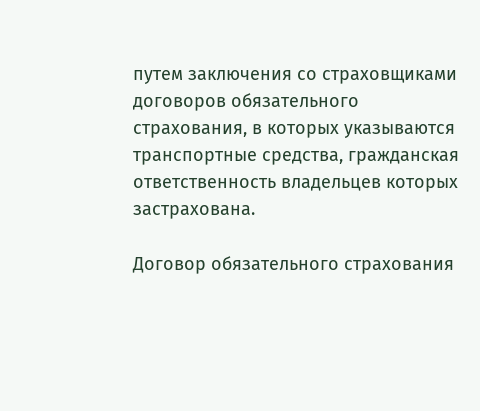путем заключения со страховщиками договоров обязательного страхования, в которых указываются транспортные средства, гражданская ответственность владельцев которых застрахована.

Договор обязательного страхования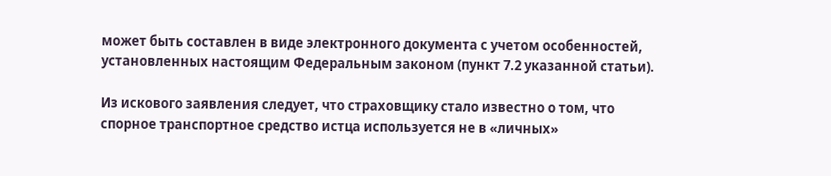может быть составлен в виде электронного документа с учетом особенностей, установленных настоящим Федеральным законом (пункт 7.2 указанной статьи).

Из искового заявления следует, что страховщику стало известно о том, что спорное транспортное средство истца используется не в «личных»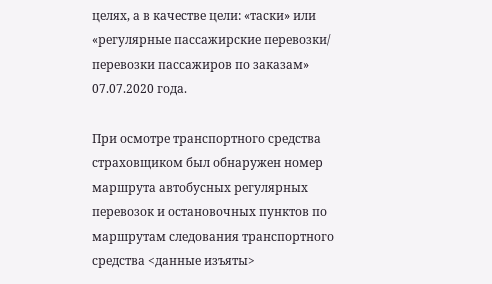целях, а в качестве цели: «таски» или «регулярные пассажирские перевозки/ перевозки пассажиров по заказам» 07.07.2020 года.

При осмотре транспортного средства страховщиком был обнаружен номер маршрута автобусных регулярных перевозок и остановочных пунктов по маршрутам следования транспортного средства <данные изъяты>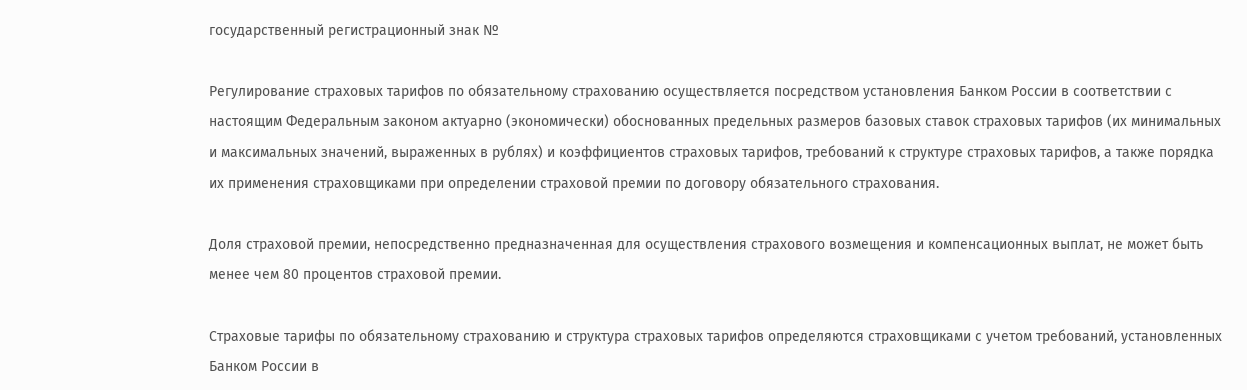государственный регистрационный знак №

Регулирование страховых тарифов по обязательному страхованию осуществляется посредством установления Банком России в соответствии с настоящим Федеральным законом актуарно (экономически) обоснованных предельных размеров базовых ставок страховых тарифов (их минимальных и максимальных значений, выраженных в рублях) и коэффициентов страховых тарифов, требований к структуре страховых тарифов, а также порядка их применения страховщиками при определении страховой премии по договору обязательного страхования.

Доля страховой премии, непосредственно предназначенная для осуществления страхового возмещения и компенсационных выплат, не может быть менее чем 80 процентов страховой премии.

Страховые тарифы по обязательному страхованию и структура страховых тарифов определяются страховщиками с учетом требований, установленных Банком России в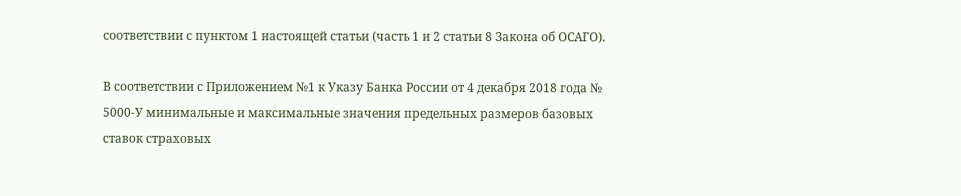соответствии с пунктом 1 настоящей статьи (часть 1 и 2 статьи 8 Закона об ОСАГО).

В соответствии с Приложением №1 к Указу Банка России от 4 декабря 2018 года № 5000-У минимальные и максимальные значения предельных размеров базовых ставок страховых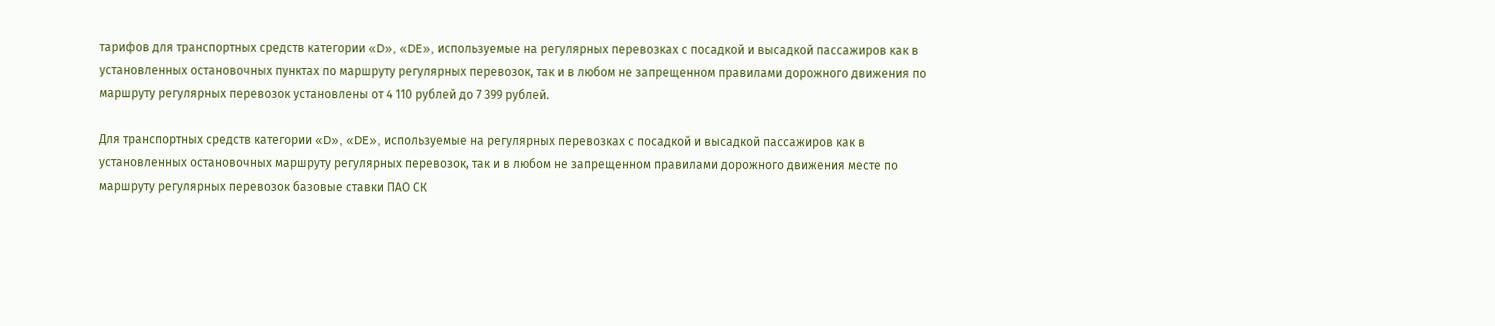тарифов для транспортных средств категории «D», «DE», используемые на регулярных перевозках с посадкой и высадкой пассажиров как в установленных остановочных пунктах по маршруту регулярных перевозок, так и в любом не запрещенном правилами дорожного движения по маршруту регулярных перевозок установлены от 4 110 рублей до 7 399 рублей.

Для транспортных средств категории «D», «DE», используемые на регулярных перевозках с посадкой и высадкой пассажиров как в установленных остановочных маршруту регулярных перевозок, так и в любом не запрещенном правилами дорожного движения месте по маршруту регулярных перевозок базовые ставки ПАО СК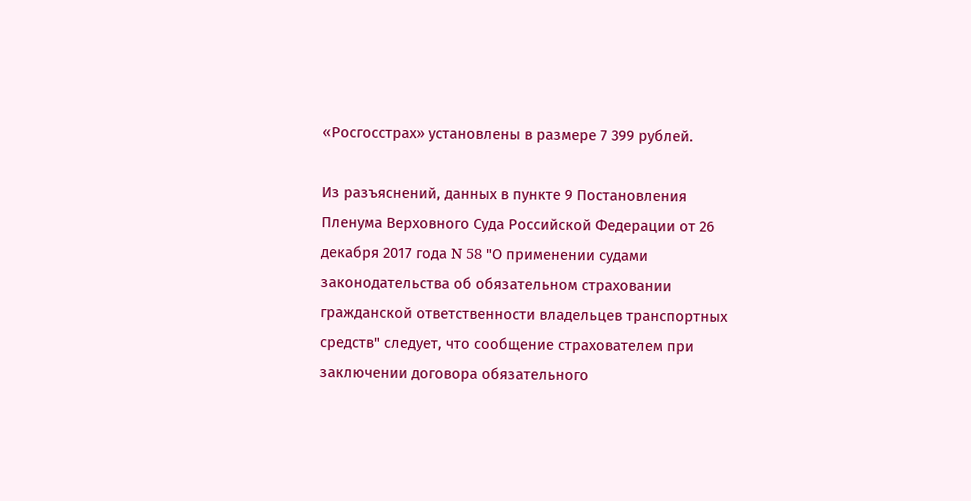«Росгосстрах» установлены в размере 7 399 рублей.

Из разъяснений, данных в пункте 9 Постановления Пленума Верховного Суда Российской Федерации от 26 декабря 2017 года N 58 "О применении судами законодательства об обязательном страховании гражданской ответственности владельцев транспортных средств" следует, что сообщение страхователем при заключении договора обязательного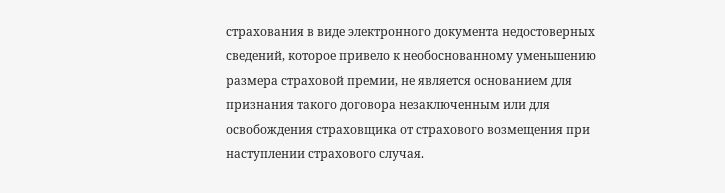страхования в виде электронного документа недостоверных сведений, которое привело к необоснованному уменьшению размера страховой премии, не является основанием для признания такого договора незаключенным или для освобождения страховщика от страхового возмещения при наступлении страхового случая.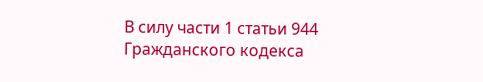В силу части 1 статьи 944 Гражданского кодекса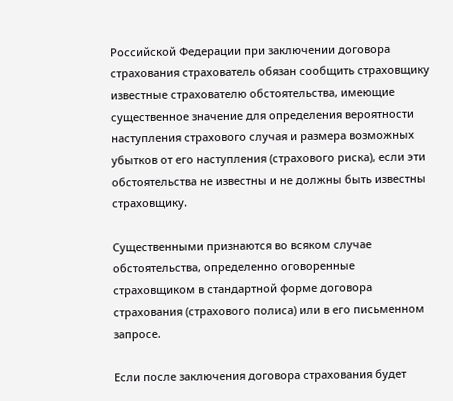Российской Федерации при заключении договора страхования страхователь обязан сообщить страховщику известные страхователю обстоятельства, имеющие существенное значение для определения вероятности наступления страхового случая и размера возможных убытков от его наступления (страхового риска), если эти обстоятельства не известны и не должны быть известны страховщику.

Существенными признаются во всяком случае обстоятельства, определенно оговоренные страховщиком в стандартной форме договора страхования (страхового полиса) или в его письменном запросе.

Если после заключения договора страхования будет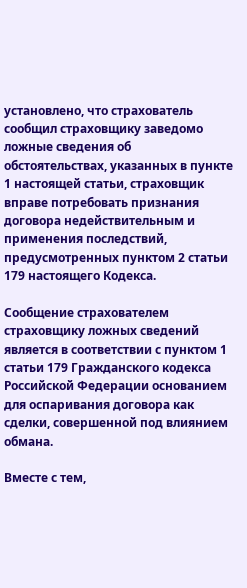установлено, что страхователь сообщил страховщику заведомо ложные сведения об обстоятельствах, указанных в пункте 1 настоящей статьи, страховщик вправе потребовать признания договора недействительным и применения последствий, предусмотренных пунктом 2 статьи 179 настоящего Кодекса.

Сообщение страхователем страховщику ложных сведений является в соответствии с пунктом 1 статьи 179 Гражданского кодекса Российской Федерации основанием для оспаривания договора как сделки, совершенной под влиянием обмана.

Вместе с тем,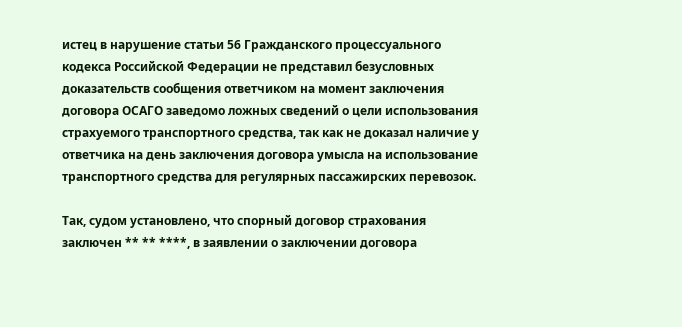истец в нарушение статьи 56 Гражданского процессуального кодекса Российской Федерации не представил безусловных доказательств сообщения ответчиком на момент заключения договора ОСАГО заведомо ложных сведений о цели использования страхуемого транспортного средства, так как не доказал наличие у ответчика на день заключения договора умысла на использование транспортного средства для регулярных пассажирских перевозок.

Так, судом установлено, что спорный договор страхования заключен ** ** ****, в заявлении о заключении договора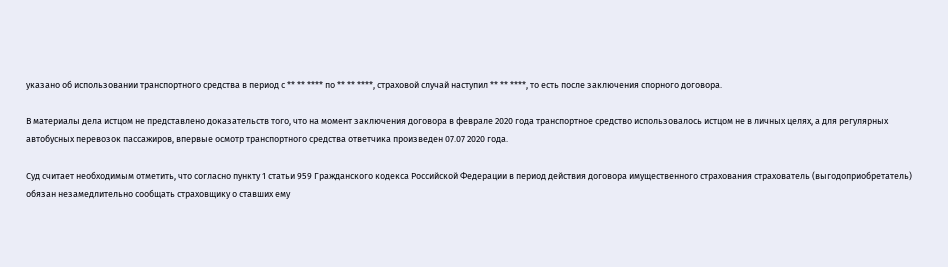указано об использовании транспортного средства в период с ** ** **** по ** ** ****, страховой случай наступил ** ** ****, то есть после заключения спорного договора.

В материалы дела истцом не представлено доказательств того, что на момент заключения договора в феврале 2020 года транспортное средство использовалось истцом не в личных целях, а для регулярных автобусных перевозок пассажиров, впервые осмотр транспортного средства ответчика произведен 07.07 2020 года.

Суд считает необходимым отметить, что согласно пункту 1 статьи 959 Гражданского кодекса Российской Федерации в период действия договора имущественного страхования страхователь (выгодоприобретатель) обязан незамедлительно сообщать страховщику о ставших ему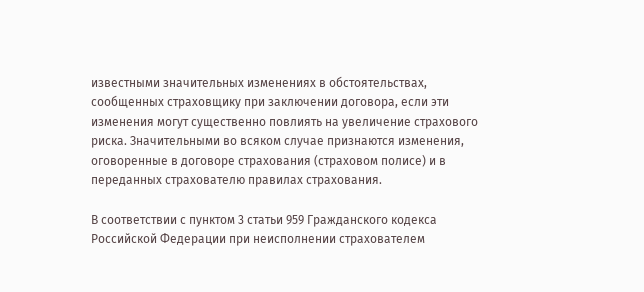известными значительных изменениях в обстоятельствах, сообщенных страховщику при заключении договора, если эти изменения могут существенно повлиять на увеличение страхового риска. Значительными во всяком случае признаются изменения, оговоренные в договоре страхования (страховом полисе) и в переданных страхователю правилах страхования.

В соответствии с пунктом 3 статьи 959 Гражданского кодекса Российской Федерации при неисполнении страхователем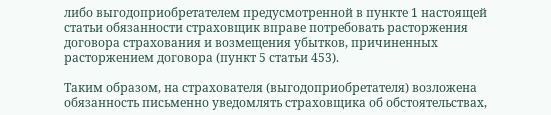либо выгодоприобретателем предусмотренной в пункте 1 настоящей статьи обязанности страховщик вправе потребовать расторжения договора страхования и возмещения убытков, причиненных расторжением договора (пункт 5 статьи 453).

Таким образом, на страхователя (выгодоприобретателя) возложена обязанность письменно уведомлять страховщика об обстоятельствах,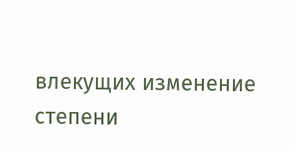влекущих изменение степени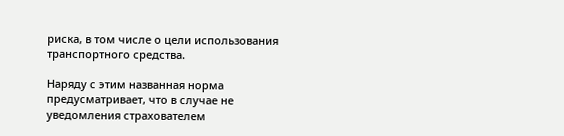риска, в том числе о цели использования транспортного средства.

Наряду с этим названная норма предусматривает, что в случае не уведомления страхователем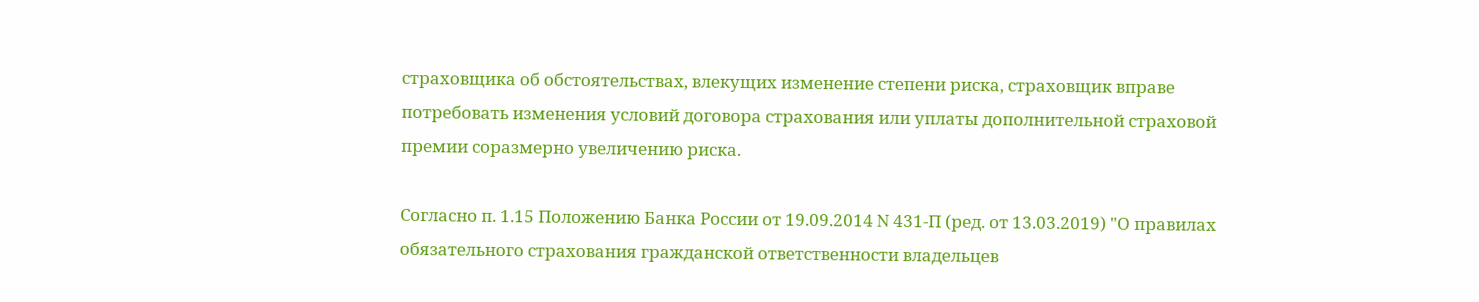страховщика об обстоятельствах, влекущих изменение степени риска, страховщик вправе потребовать изменения условий договора страхования или уплаты дополнительной страховой премии соразмерно увеличению риска.

Согласно п. 1.15 Положению Банка России от 19.09.2014 N 431-П (ред. от 13.03.2019) "О правилах обязательного страхования гражданской ответственности владельцев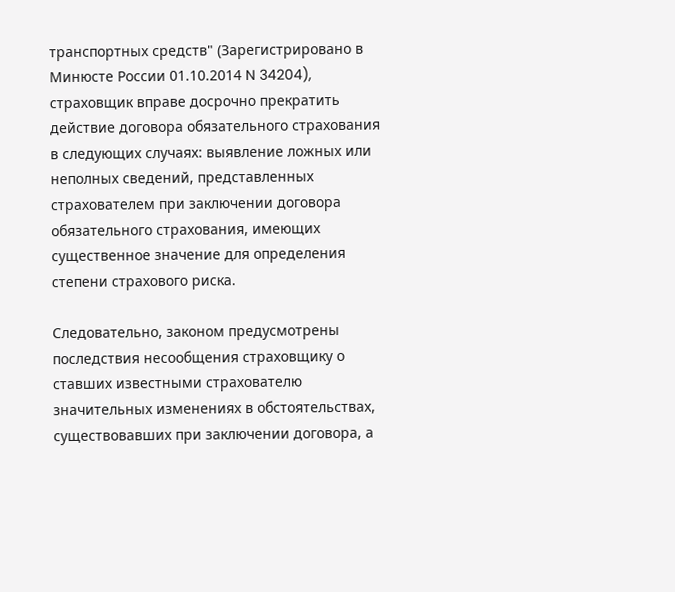транспортных средств" (Зарегистрировано в Минюсте России 01.10.2014 N 34204), страховщик вправе досрочно прекратить действие договора обязательного страхования в следующих случаях: выявление ложных или неполных сведений, представленных страхователем при заключении договора обязательного страхования, имеющих существенное значение для определения степени страхового риска.

Следовательно, законом предусмотрены последствия несообщения страховщику о ставших известными страхователю значительных изменениях в обстоятельствах, существовавших при заключении договора, а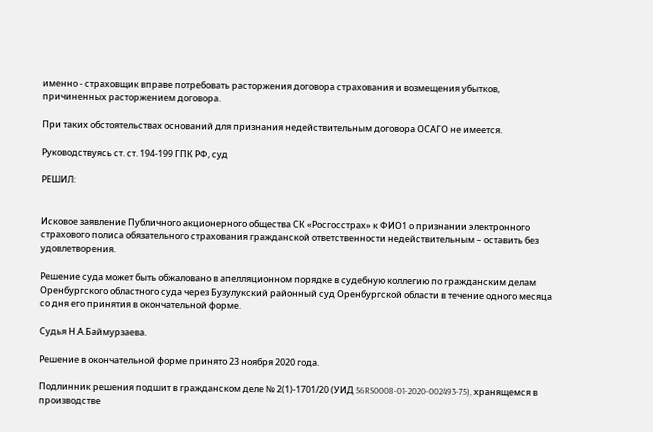именно - страховщик вправе потребовать расторжения договора страхования и возмещения убытков, причиненных расторжением договора.

При таких обстоятельствах оснований для признания недействительным договора ОСАГО не имеется.

Руководствуясь ст. ст. 194-199 ГПК РФ, суд

РЕШИЛ:


Исковое заявление Публичного акционерного общества СК «Росгосстрах» к ФИО1 о признании электронного страхового полиса обязательного страхования гражданской ответственности недействительным – оставить без удовлетворения.

Решение суда может быть обжаловано в апелляционном порядке в судебную коллегию по гражданским делам Оренбургского областного суда через Бузулукский районный суд Оренбургской области в течение одного месяца со дня его принятия в окончательной форме.

Судья Н.А.Баймурзаева.

Решение в окончательной форме принято 23 ноября 2020 года.

Подлинник решения подшит в гражданском деле № 2(1)-1701/20 (УИД 56RS0008-01-2020-002493-75), хранящемся в производстве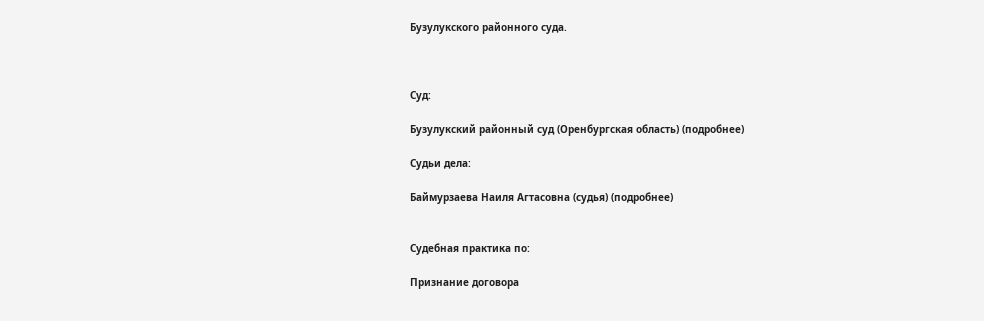Бузулукского районного суда.



Суд:

Бузулукский районный суд (Оренбургская область) (подробнее)

Судьи дела:

Баймурзаева Наиля Агтасовна (судья) (подробнее)


Судебная практика по:

Признание договора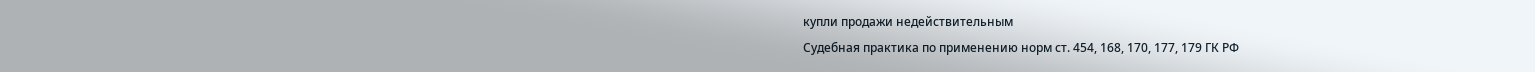купли продажи недействительным
Судебная практика по применению норм ст. 454, 168, 170, 177, 179 ГК РФ